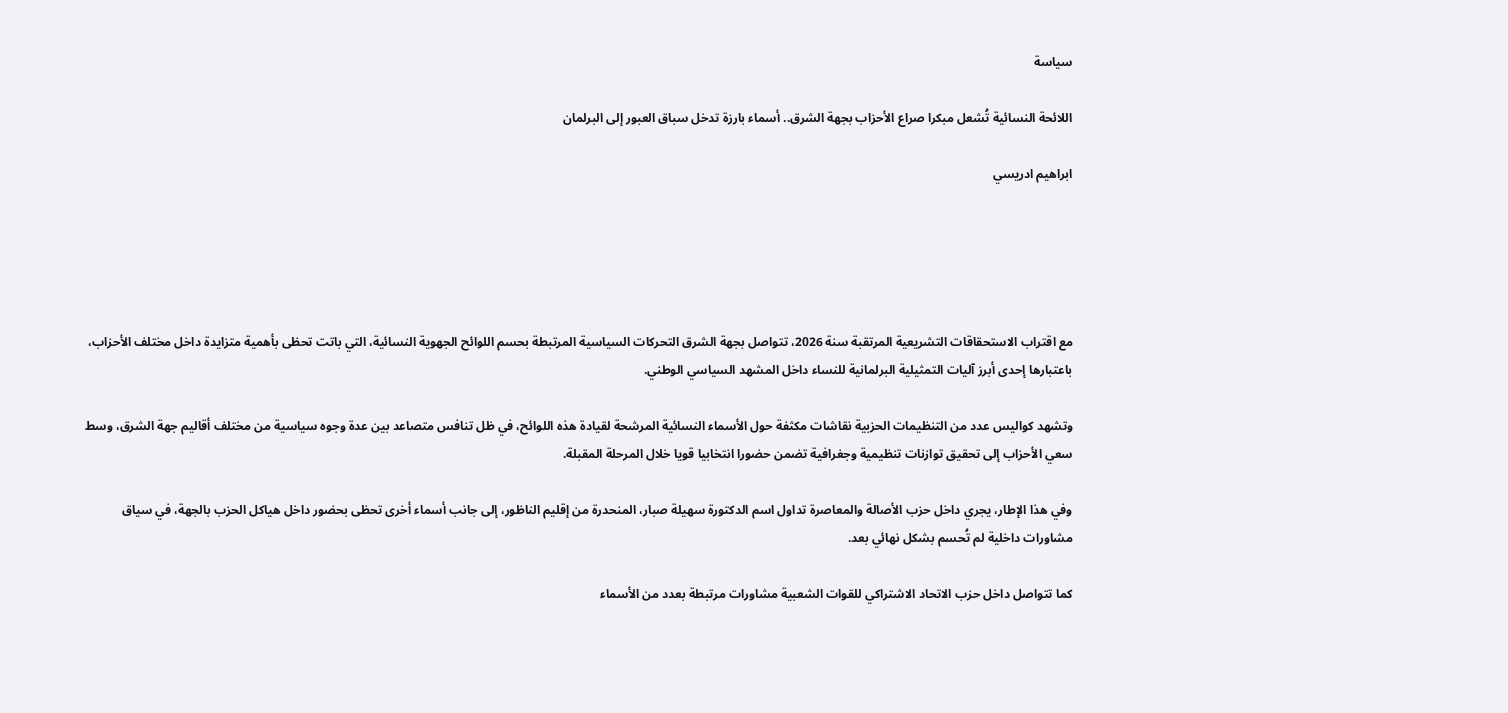سياسة

اللائحة النسائية تُشعل مبكرا صراع الأحزاب بجهة الشرق.. أسماء بارزة تدخل سباق العبور إلى البرلمان

ابراهيم ادريسي





مع اقتراب الاستحقاقات التشريعية المرتقبة سنة 2026، تتواصل بجهة الشرق التحركات السياسية المرتبطة بحسم اللوائح الجهوية النسائية، التي باتت تحظى بأهمية متزايدة داخل مختلف الأحزاب، باعتبارها إحدى أبرز آليات التمثيلية البرلمانية للنساء داخل المشهد السياسي الوطني.

وتشهد كواليس عدد من التنظيمات الحزبية نقاشات مكثفة حول الأسماء النسائية المرشحة لقيادة هذه اللوائح، في ظل تنافس متصاعد بين عدة وجوه سياسية من مختلف أقاليم جهة الشرق، وسط سعي الأحزاب إلى تحقيق توازنات تنظيمية وجغرافية تضمن حضورا انتخابيا قويا خلال المرحلة المقبلة.

وفي هذا الإطار، يجري داخل حزب الأصالة والمعاصرة تداول اسم الدكتورة سهيلة صبار، المنحدرة من إقليم الناظور، إلى جانب أسماء أخرى تحظى بحضور داخل هياكل الحزب بالجهة، في سياق مشاورات داخلية لم تُحسم بشكل نهائي بعد.

كما تتواصل داخل حزب الاتحاد الاشتراكي للقوات الشعبية مشاورات مرتبطة بعدد من الأسماء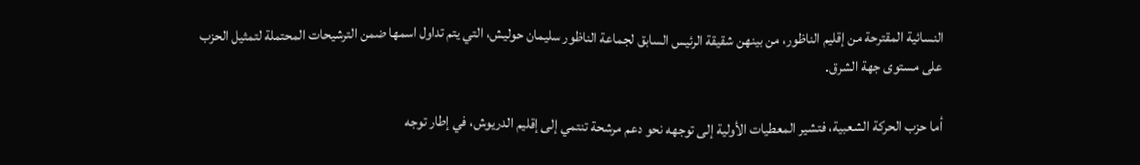النسائية المقترحة من إقليم الناظور، من بينهن شقيقة الرئيس السابق لجماعة الناظور سليمان حوليش، التي يتم تداول اسمها ضمن الترشيحات المحتملة لتمثيل الحزب على مستوى جهة الشرق.

أما حزب الحركة الشعبية، فتشير المعطيات الأولية إلى توجهه نحو دعم مرشحة تنتمي إلى إقليم الدريوش، في إطار توجه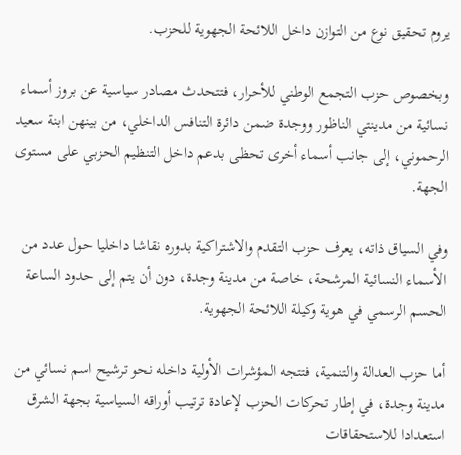يروم تحقيق نوع من التوازن داخل اللائحة الجهوية للحزب.

وبخصوص حزب التجمع الوطني للأحرار، فتتحدث مصادر سياسية عن بروز أسماء نسائية من مدينتي الناظور ووجدة ضمن دائرة التنافس الداخلي، من بينهن ابنة سعيد الرحموني، إلى جانب أسماء أخرى تحظى بدعم داخل التنظيم الحزبي على مستوى الجهة.

وفي السياق ذاته، يعرف حزب التقدم والاشتراكية بدوره نقاشا داخليا حول عدد من الأسماء النسائية المرشحة، خاصة من مدينة وجدة، دون أن يتم إلى حدود الساعة الحسم الرسمي في هوية وكيلة اللائحة الجهوية.

أما حزب العدالة والتنمية، فتتجه المؤشرات الأولية داخله نحو ترشيح اسم نسائي من مدينة وجدة، في إطار تحركات الحزب لإعادة ترتيب أوراقه السياسية بجهة الشرق استعدادا للاستحقاقات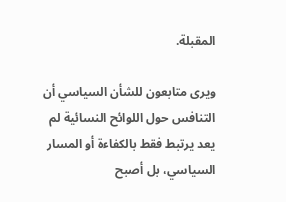المقبلة.

ويرى متابعون للشأن السياسي أن التنافس حول اللوائح النسائية لم يعد يرتبط فقط بالكفاءة أو المسار السياسي، بل أصبح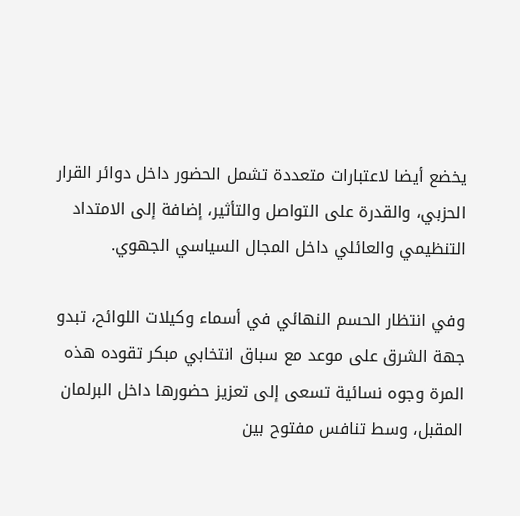يخضع أيضا لاعتبارات متعددة تشمل الحضور داخل دوائر القرار الحزبي، والقدرة على التواصل والتأثير، إضافة إلى الامتداد التنظيمي والعائلي داخل المجال السياسي الجهوي.

وفي انتظار الحسم النهائي في أسماء وكيلات اللوائح، تبدو جهة الشرق على موعد مع سباق انتخابي مبكر تقوده هذه المرة وجوه نسائية تسعى إلى تعزيز حضورها داخل البرلمان المقبل، وسط تنافس مفتوح بين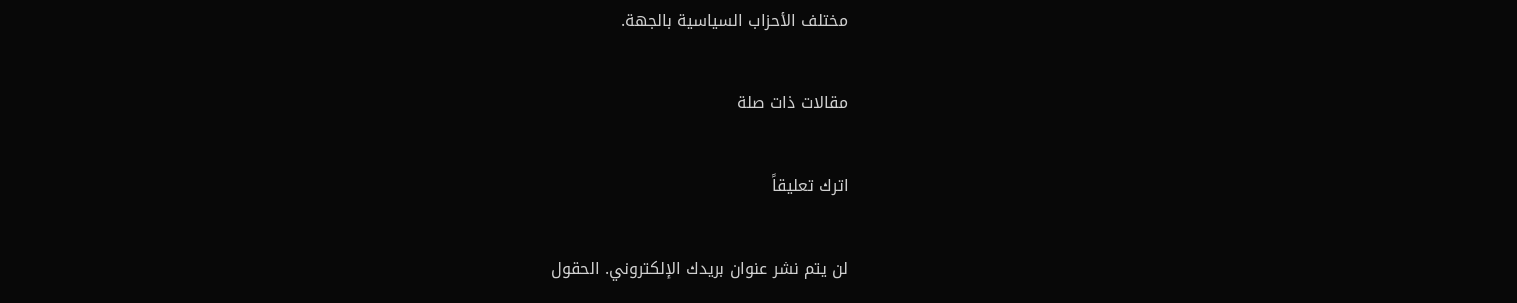مختلف الأحزاب السياسية بالجهة.

مقالات ذات صلة

اترك تعليقاً

لن يتم نشر عنوان بريدك الإلكتروني. الحقول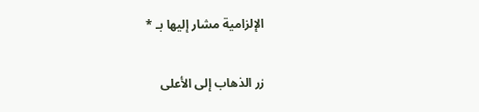الإلزامية مشار إليها بـ *

زر الذهاب إلى الأعلى